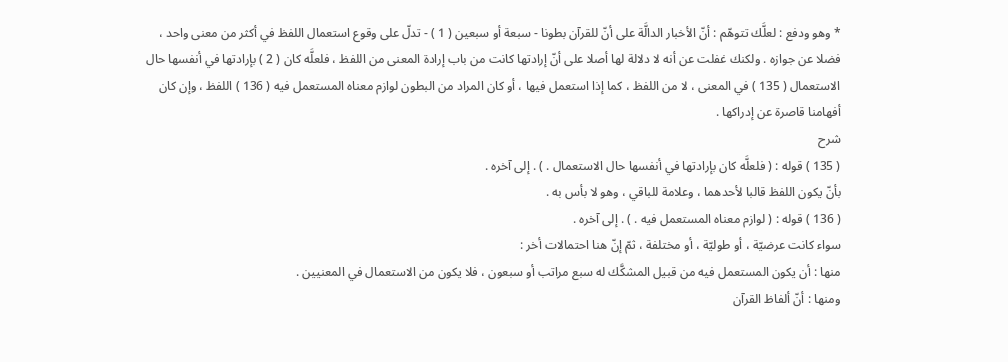* وهو ودفع : لعلَّك تتوهّم : أنّ الأخبار الدالَّة على أنّ للقرآن بطونا - سبعة أو سبعين ( 1 ) - تدلّ على وقوع استعمال اللفظ في أكثر من معنى واحد ، فضلا عن جوازه . ولكنك غفلت عن أنه لا دلالة لها أصلا على أنّ إرادتها كانت من باب إرادة المعنى من اللفظ ، فلعلَّه كان ( 2 ) بإرادتها في أنفسها حال الاستعمال ( 135 ) في المعنى ، لا من اللفظ ، كما إذا استعمل فيها ، أو كان المراد من البطون لوازم معناه المستعمل فيه ( 136 ) اللفظ ، وإن كان أفهامنا قاصرة عن إدراكها .
شرح
( 135 ) قوله : ( فلعلَّه كان بإرادتها في أنفسها حال الاستعمال . ) . إلى آخره .
بأنّ يكون اللفظ قالبا لأحدهما ، وعلامة للباقي ، وهو لا بأس به .
( 136 ) قوله : ( لوازم معناه المستعمل فيه . ) . إلى آخره .
سواء كانت عرضيّة ، أو طوليّة ، أو مختلفة ، ثمّ إنّ هنا احتمالات أخر :
منها : أن يكون المستعمل فيه من قبيل المشكَّك له سبع مراتب أو سبعون ، فلا يكون من الاستعمال في المعنيين .
ومنها : أنّ ألفاظ القرآن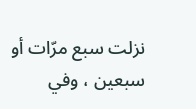نزلت سبع مرّات أو سبعين ، وفي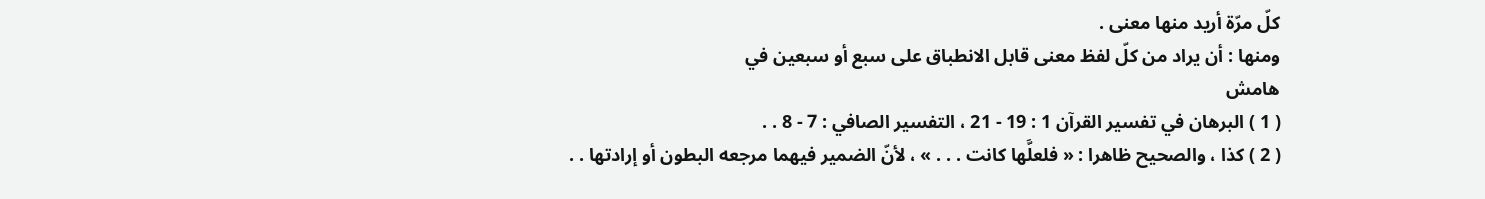كلّ مرّة أريد منها معنى .
ومنها : أن يراد من كلّ لفظ معنى قابل الانطباق على سبع أو سبعين في
هامش
( 1 ) البرهان في تفسير القرآن 1 : 19 - 21 ، التفسير الصافي : 7 - 8 . .
( 2 ) كذا ، والصحيح ظاهرا : « فلعلَّها كانت . . . » ، لأنّ الضمير فيهما مرجعه البطون أو إرادتها . .